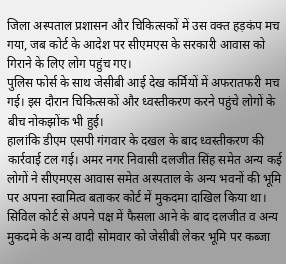जिला अस्पताल प्रशासन और चिकित्सकों में उस वक्त हड़कंप मच गया, जब कोर्ट के आदेश पर सीएमएस के सरकारी आवास को गिराने के लिए लोग पहुंच गए।
पुलिस फोर्स के साथ जेसीबी आई देख कर्मियों में अफरातफरी मच गई। इस दौरान चिकित्सकों और ध्वस्तीकरण करने पहुंचे लोगों के बीच नोकझोंक भी हुई।
हालांकि डीएम एसपी गंगवार के दखल के बाद ध्वस्तीकरण की कार्रवाई टल गई। अमर नगर निवासी दलजीत सिंह समेत अन्य कई लोगों ने सीएमएस आवास समेत अस्पताल के अन्य भवनों की भूमि पर अपना स्वामित्व बताकर कोर्ट में मुकदमा दाखिल किया था।
सिविल कोर्ट से अपने पक्ष में फैसला आने के बाद दलजीत व अन्य मुकदमे के अन्य वादी सोमवार को जेसीबी लेकर भूमि पर कब्जा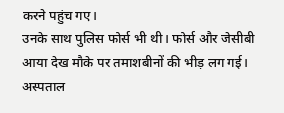करने पहुंच गए।
उनके साथ पुलिस फोर्स भी थी। फोर्स और जेसीबी आया देख मौके पर तमाशबीनों की भीड़ लग गई। अस्पताल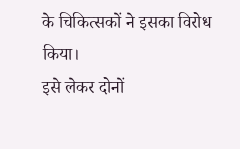के चिकित्सकों ने इसका विरोध किया।
इसे लेकर दोनों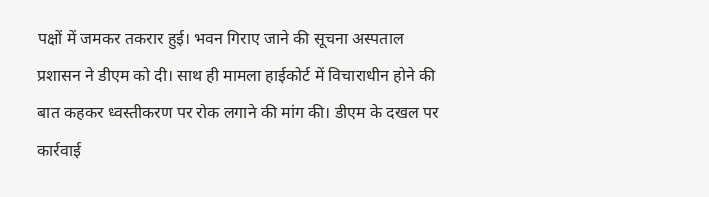पक्षों में जमकर तकरार हुई। भवन गिराए जाने की सूचना अस्पताल प्रशासन ने डीएम को दी। साथ ही मामला हाईकोर्ट में विचाराधीन होने की बात कहकर ध्वस्तीकरण पर रोक लगाने की मांग की। डीएम के दखल पर कार्रवाई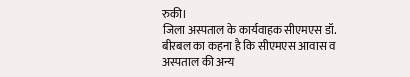रुकी।
जिला अस्पताल के कार्यवाहक सीएमएस डॉ. बीरबल का कहना है कि सीएमएस आवास व अस्पताल की अन्य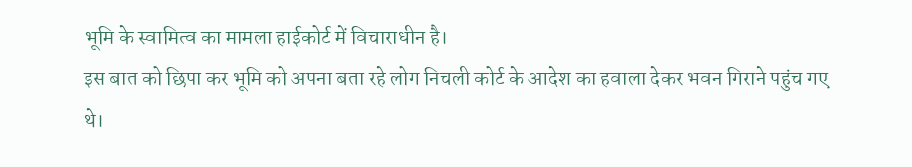भूमि के स्वामित्व का मामला हाईकोर्ट में विचाराधीन है।
इस बात को छिपा कर भूमि को अपना बता रहे लोग निचली कोर्ट के आदेश का हवाला देकर भवन गिराने पहुंच गए थे।